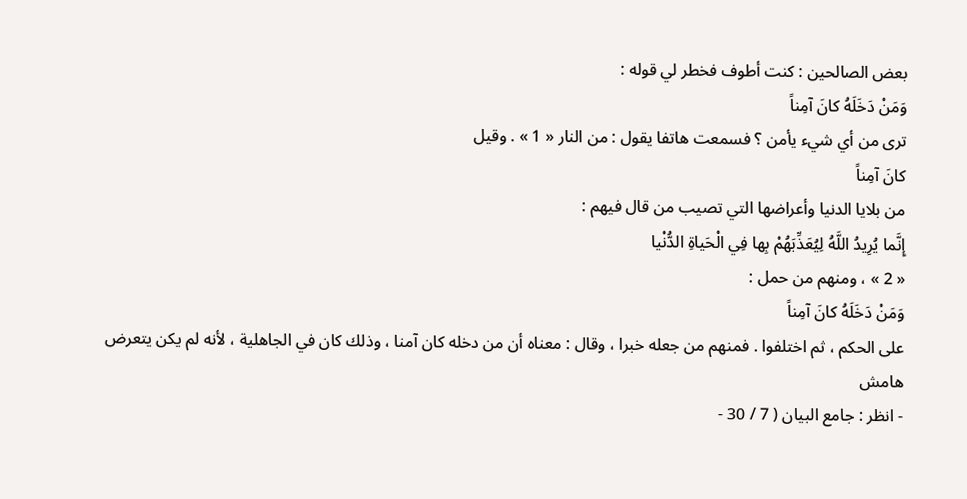بعض الصالحين : كنت أطوف فخطر لي قوله :
وَمَنْ دَخَلَهُ كانَ آمِناً
ترى من أي شيء يأمن ؟ فسمعت هاتفا يقول : من النار « 1 » . وقيل
كانَ آمِناً
من بلايا الدنيا وأعراضها التي تصيب من قال فيهم :
إِنَّما يُرِيدُ اللَّهُ لِيُعَذِّبَهُمْ بِها فِي الْحَياةِ الدُّنْيا
« 2 » ، ومنهم من حمل :
وَمَنْ دَخَلَهُ كانَ آمِناً
على الحكم ، ثم اختلفوا . فمنهم من جعله خبرا ، وقال : معناه أن من دخله كان آمنا ، وذلك كان في الجاهلية ، لأنه لم يكن يتعرض
هامش
- انظر : جامع البيان ( 7 / 30 -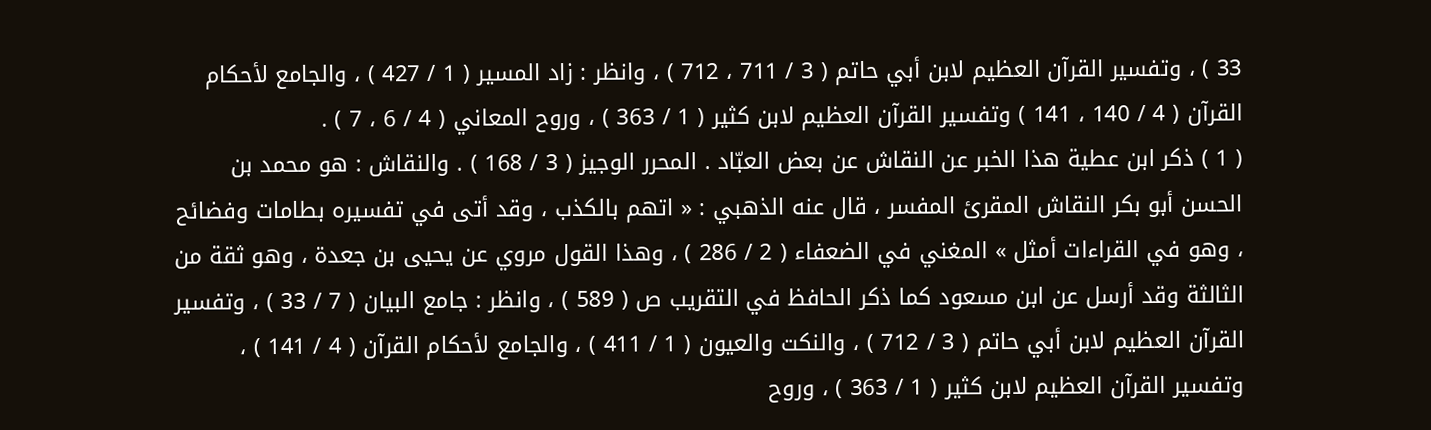33 ) ، وتفسير القرآن العظيم لابن أبي حاتم ( 3 / 711 ، 712 ) ، وانظر : زاد المسير ( 1 / 427 ) ، والجامع لأحكام القرآن ( 4 / 140 ، 141 ) وتفسير القرآن العظيم لابن كثير ( 1 / 363 ) ، وروح المعاني ( 4 / 6 ، 7 ) .
( 1 ) ذكر ابن عطية هذا الخبر عن النقاش عن بعض العبّاد . المحرر الوجيز ( 3 / 168 ) . والنقاش : هو محمد بن الحسن أبو بكر النقاش المقرئ المفسر ، قال عنه الذهبي : « اتهم بالكذب ، وقد أتى في تفسيره بطامات وفضائح ، وهو في القراءات أمثل » المغني في الضعفاء ( 2 / 286 ) ، وهذا القول مروي عن يحيى بن جعدة ، وهو ثقة من الثالثة وقد أرسل عن ابن مسعود كما ذكر الحافظ في التقريب ص ( 589 ) ، وانظر : جامع البيان ( 7 / 33 ) ، وتفسير القرآن العظيم لابن أبي حاتم ( 3 / 712 ) ، والنكت والعيون ( 1 / 411 ) ، والجامع لأحكام القرآن ( 4 / 141 ) ، وتفسير القرآن العظيم لابن كثير ( 1 / 363 ) ، وروح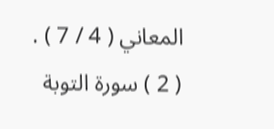المعاني ( 4 / 7 ) .
( 2 ) سورة التوبة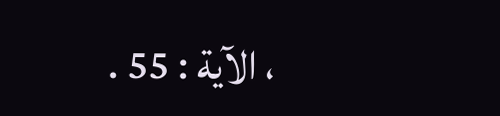، الآية : 55 .